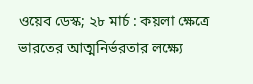ওয়েব ডেস্ক; ২৮ মার্চ : কয়লা ক্ষেত্রে ভারতের আত্মনির্ভরতার লক্ষ্যে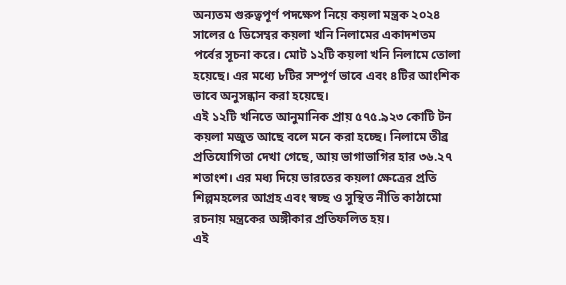অন্যতম গুরুত্বপূর্ণ পদক্ষেপ নিয়ে কয়লা মন্ত্রক ২০২৪ সালের ৫ ডিসেম্বর কয়লা খনি নিলামের একাদশতম পর্বের সূচনা করে। মোট ১২টি কয়লা খনি নিলামে তোলা হয়েছে। এর মধ্যে ৮টির সম্পূর্ণ ভাবে এবং ৪টির আংশিক ভাবে অনুসন্ধান করা হয়েছে।
এই ১২টি খনিতে আনুমানিক প্রায় ৫৭৫.৯২৩ কোটি টন কয়লা মজুত আছে বলে মনে করা হচ্ছে। নিলামে তীব্র প্রতিযোগিতা দেখা গেছে, আয় ভাগাভাগির হার ৩৬.২৭ শতাংশ। এর মধ্য দিয়ে ভারতের কয়লা ক্ষেত্রের প্রতি শিল্পমহলের আগ্রহ এবং স্বচ্ছ ও সুস্থিত নীতি কাঠামো রচনায় মন্ত্রকের অঙ্গীকার প্রতিফলিত হয়।
এই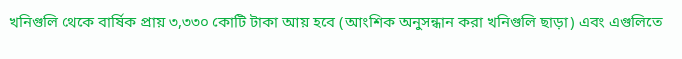খনিগুলি থেকে বার্ষিক প্রায় ৩,৩৩০ কোটি টাকা আয় হবে (আংশিক অনুসন্ধান করা খনিগুলি ছাড়া) এবং এগুলিতে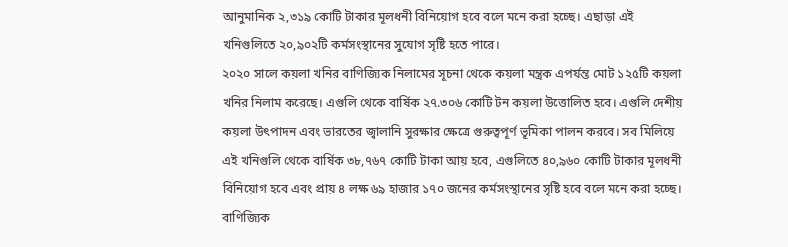আনুমানিক ২,৩১৯ কোটি টাকার মূলধনী বিনিয়োগ হবে বলে মনে করা হচ্ছে। এছাড়া এই খনিগুলিতে ২০,৯০২টি কর্মসংস্থানের সুযোগ সৃষ্টি হতে পারে।
২০২০ সালে কয়লা খনির বাণিজ্যিক নিলামের সূচনা থেকে কয়লা মন্ত্রক এপর্যন্ত মোট ১২৫টি কয়লা খনির নিলাম করেছে। এগুলি থেকে বার্ষিক ২৭.৩০৬ কোটি টন কয়লা উত্তোলিত হবে। এগুলি দেশীয় কয়লা উৎপাদন এবং ভারতের জ্বালানি সুরক্ষার ক্ষেত্রে গুরুত্বপূর্ণ ভূমিকা পালন করবে। সব মিলিয়ে এই খনিগুলি থেকে বার্ষিক ৩৮,৭৬৭ কোটি টাকা আয় হবে, এগুলিতে ৪০,৯৬০ কোটি টাকার মূলধনী বিনিয়োগ হবে এবং প্রায় ৪ লক্ষ ৬৯ হাজার ১৭০ জনের কর্মসংস্থানের সৃষ্টি হবে বলে মনে করা হচ্ছে।
বাণিজ্যিক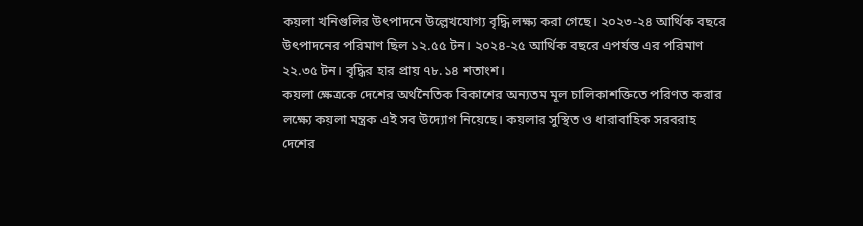কয়লা খনিগুলির উৎপাদনে উল্লেখযোগ্য বৃদ্ধি লক্ষ্য করা গেছে। ২০২৩-২৪ আর্থিক বছরে উৎপাদনের পরিমাণ ছিল ১২.৫৫ টন। ২০২৪-২৫ আর্থিক বছরে এপর্যন্ত এর পরিমাণ ২২.৩৫ টন। বৃদ্ধির হার প্রায় ৭৮.১৪ শতাংশ।
কয়লা ক্ষেত্রকে দেশের অর্থনৈতিক বিকাশের অন্যতম মূল চালিকাশক্তিতে পরিণত করার লক্ষ্যে কয়লা মন্ত্রক এই সব উদ্যোগ নিয়েছে। কয়লার সুস্থিত ও ধারাবাহিক সরবরাহ দেশের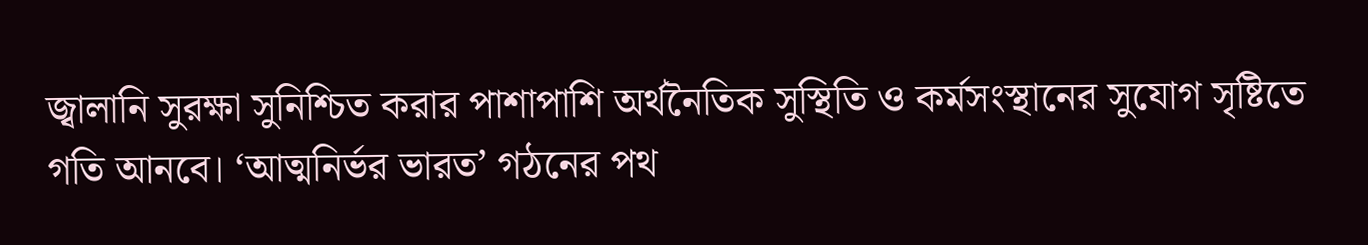জ্বালানি সুরক্ষা সুনিশ্চিত করার পাশাপাশি অর্থনৈতিক সুস্থিতি ও কর্মসংস্থানের সুযোগ সৃষ্টিতে গতি আনবে। ‘আত্মনির্ভর ভারত’ গঠনের পথ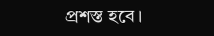প্রশস্ত হবে।